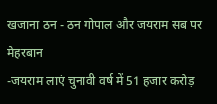खजाना ठन - ठन गोपाल और जयराम सब पर मेहरबान
-जयराम लाएं चुनावी वर्ष में 51 हजार करोड़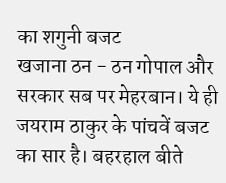का शगुनी बजट
खजाना ठन - ठन गोपाल और सरकार सब पर मेहरबान। ये ही जयराम ठाकुर के पांचवें बजट का सार है। बहरहाल बीते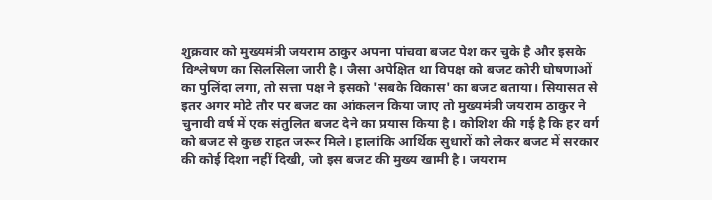शुक्रवार को मुख्यमंत्री जयराम ठाकुर अपना पांचवा बजट पेश कर चुके है और इसके विश्लेषण का सिलसिला जारी है। जैसा अपेक्षित था विपक्ष को बजट कोरी घोषणाओं का पुलिंदा लगा, तो सत्ता पक्ष ने इसको 'सबके विकास' का बजट बताया। सियासत से इतर अगर मोटे तौर पर बजट का आंकलन किया जाए तो मुख्यमंत्री जयराम ठाकुर ने चुनावी वर्ष में एक संतुलित बजट देने का प्रयास किया है। कोशिश की गई है कि हर वर्ग को बजट से कुछ राहत जरूर मिले। हालांकि आर्थिक सुधारों को लेकर बजट में सरकार की कोई दिशा नहीं दिखी, जो इस बजट की मुख्य खामी है। जयराम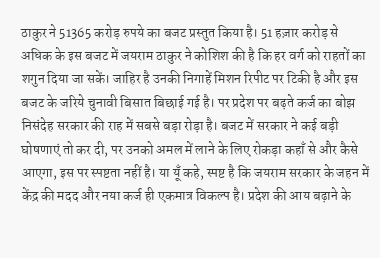ठाकुर ने 51365 करोड़ रुपये का बजट प्रस्तुत किया है। 51 हज़ार करोड़ से अधिक के इस बजट में जयराम ठाकुर ने कोशिश की है कि हर वर्ग को राहतों का शगुन दिया जा सकें। जाहिर है उनकी निगाहें मिशन रिपीट पर टिकी है और इस बजट के जरिये चुनावी बिसात बिछाई गई है। पर प्रदेश पर बढ़ते कर्ज का बोझ निसंदेह सरकार की राह में सबसे बड़ा रोड़ा है। बजट में सरकार ने कई बड़ी घोषणाएं तो कर दी, पर उनको अमल में लाने के लिए रोकड़ा कहाँ से और कैसे आएगा, इस पर स्पष्टता नहीं है। या यूँ कहे, स्पष्ट है कि जयराम सरकार के जहन में केंद्र की मदद और नया कर्ज ही एकमात्र विकल्प है। प्रदेश की आय बढ़ाने के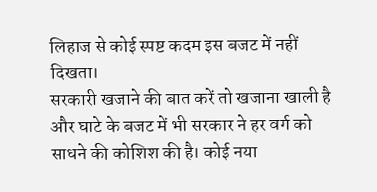लिहाज से कोई स्पष्ट कदम इस बजट में नहीं दिखता।
सरकारी खजाने की बात करें तो खजाना खाली है और घाटे के बजट में भी सरकार ने हर वर्ग को साधने की कोशिश की है। कोई नया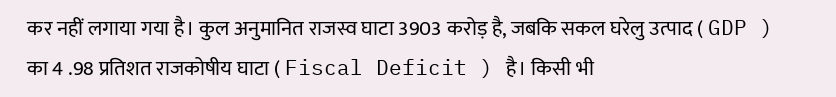कर नहीं लगाया गया है। कुल अनुमानित राजस्व घाटा 3903 करोड़ है, जबकि सकल घरेलु उत्पाद ( GDP ) का 4 .98 प्रतिशत राजकोषीय घाटा ( Fiscal Deficit ) है। किसी भी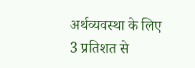अर्थव्यवस्था के लिए 3 प्रतिशत से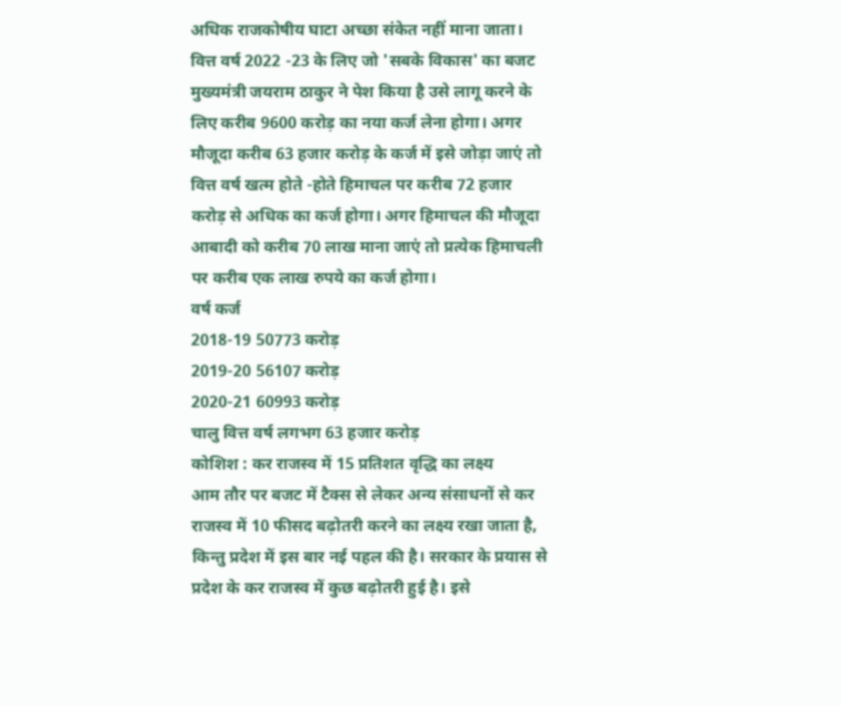अधिक राजकोषीय घाटा अच्छा संकेत नहीं माना जाता। वित्त वर्ष 2022 -23 के लिए जो 'सबके विकास' का बजट मुख्यमंत्री जयराम ठाकुर ने पेश किया है उसे लागू करने के लिए करीब 9600 करोड़ का नया कर्ज लेना होगा। अगर मौजूदा करीब 63 हजार करोड़ के कर्ज में इसे जोड़ा जाएं तो वित्त वर्ष खत्म होते -होते हिमाचल पर करीब 72 हजार करोड़ से अधिक का कर्ज होगा। अगर हिमाचल की मौजूदा आबादी को करीब 70 लाख माना जाएं तो प्रत्येक हिमाचली पर करीब एक लाख रुपये का कर्ज होगा।
वर्ष कर्ज
2018-19 50773 करोड़
2019-20 56107 करोड़
2020-21 60993 करोड़
चालु वित्त वर्ष लगभग 63 हजार करोड़
कोशिश : कर राजस्व में 15 प्रतिशत वृद्धि का लक्ष्य
आम तौर पर बजट में टैक्स से लेकर अन्य संसाधनों से कर राजस्व में 10 फीसद बढ़ोतरी करने का लक्ष्य रखा जाता है, किन्तु प्रदेश में इस बार नई पहल की है। सरकार के प्रयास से प्रदेश के कर राजस्व में कुछ बढ़ोतरी हुई है। इसे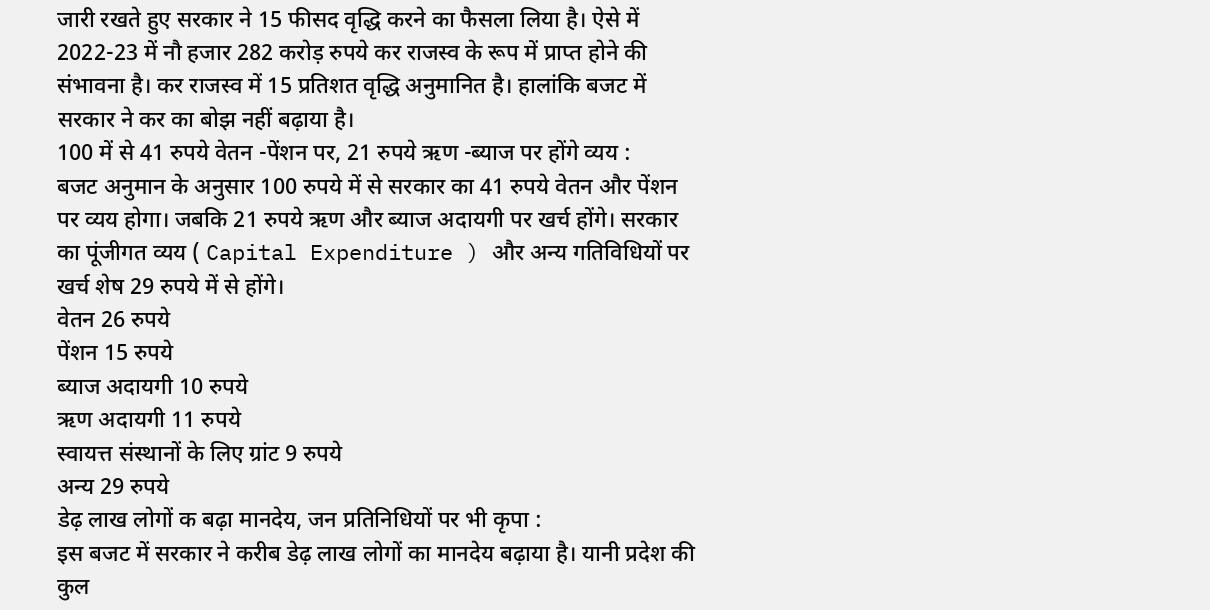जारी रखते हुए सरकार ने 15 फीसद वृद्धि करने का फैसला लिया है। ऐसे में 2022-23 में नौ हजार 282 करोड़ रुपये कर राजस्व के रूप में प्राप्त होने की संभावना है। कर राजस्व में 15 प्रतिशत वृद्धि अनुमानित है। हालांकि बजट में सरकार ने कर का बोझ नहीं बढ़ाया है।
100 में से 41 रुपये वेतन -पेंशन पर, 21 रुपये ऋण -ब्याज पर होंगे व्यय :
बजट अनुमान के अनुसार 100 रुपये में से सरकार का 41 रुपये वेतन और पेंशन पर व्यय होगा। जबकि 21 रुपये ऋण और ब्याज अदायगी पर खर्च होंगे। सरकार का पूंजीगत व्यय ( Capital Expenditure ) और अन्य गतिविधियों पर खर्च शेष 29 रुपये में से होंगे।
वेतन 26 रुपये
पेंशन 15 रुपये
ब्याज अदायगी 10 रुपये
ऋण अदायगी 11 रुपये
स्वायत्त संस्थानों के लिए ग्रांट 9 रुपये
अन्य 29 रुपये
डेढ़ लाख लोगों क बढ़ा मानदेय, जन प्रतिनिधियों पर भी कृपा :
इस बजट में सरकार ने करीब डेढ़ लाख लोगों का मानदेय बढ़ाया है। यानी प्रदेश की कुल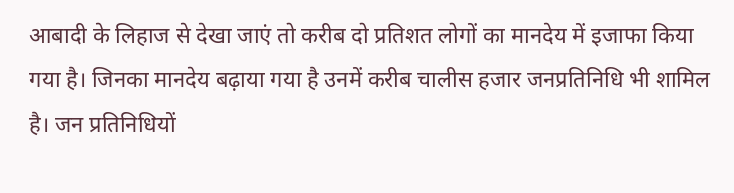आबादी के लिहाज से देखा जाएं तो करीब दो प्रतिशत लोगों का मानदेय में इजाफा किया गया है। जिनका मानदेय बढ़ाया गया है उनमें करीब चालीस हजार जनप्रतिनिधि भी शामिल है। जन प्रतिनिधियों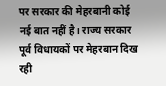पर सरकार की मेहरबानी कोई नई बात नहीं है। राज्य सरकार पूर्व विधायकों पर मेहरबान दिख रही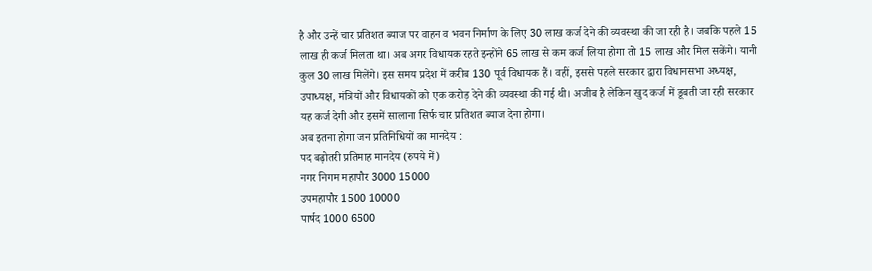है और उन्हें चार प्रतिशत ब्याज पर वाहन व भवन निर्माण के लिए 30 लाख कर्ज देने की व्यवस्था की जा रही है। जबकि पहले 15 लाख ही कर्ज मिलता था। अब अगर विधायक रहते इन्होंने 65 लाख से कम कर्ज लिया होगा तो 15 लाख और मिल सकेंगे। यानी कुल 30 लाख मिलेंगे। इस समय प्रदेश में करीब 130 पूर्व विधायक हैं। वहीं, इससे पहले सरकार द्वारा विधानसभा अध्यक्ष, उपाध्यक्ष, मंत्रियों और विधायकों को एक करोड़ देने की व्यवस्था की गई थी। अजीब है लेकिन खुद कर्ज में डूबती जा रही सरकार यह कर्ज देगी और इसमें सालाना सिर्फ चार प्रतिशत ब्याज देना होगा।
अब इतना होगा जन प्रतिनिधियों का मानदेय :
पद बढ़ोतरी प्रतिमाह मानदेय (रुपये में)
नगर निगम महापौर 3000 15000
उपमहापौर 1500 10000
पार्षद 1000 6500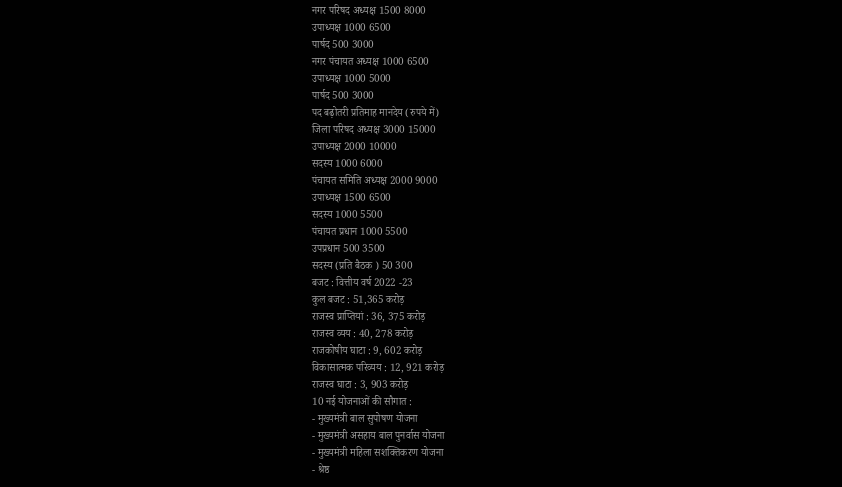नगर परिषद अध्यक्ष 1500 8000
उपाध्यक्ष 1000 6500
पार्षद 500 3000
नगर पंचायत अध्यक्ष 1000 6500
उपाध्यक्ष 1000 5000
पार्षद 500 3000
पद बढ़ोतरी प्रतिमाह मानदेय (रुपये में)
जिला परिषद अध्यक्ष 3000 15000
उपाध्यक्ष 2000 10000
सदस्य 1000 6000
पंचायत समिति अध्यक्ष 2000 9000
उपाध्यक्ष 1500 6500
सदस्य 1000 5500
पंचायत प्रधान 1000 5500
उपप्रधान 500 3500
सदस्य (प्रति बैठक ) 50 300
बजट : वित्तीय वर्ष 2022 -23
कुल बजट : 51,365 करोड़
राजस्व प्राप्तियां : 36, 375 करोड़
राजस्व व्यय : 40, 278 करोड़
राजकोषीय घाटा : 9, 602 करोड़
विकासात्मक परिव्यय : 12, 921 करोड़
राजस्व घाटा : 3, 903 करोड़
10 नई योजनाओं की सौगात :
- मुख्यमंत्री बाल सुपोषण योजना
- मुख्यमंत्री असहाय बाल पुनर्वास योजना
- मुख्यमंत्री महिला सशक्तिकरण योजना
- श्रेष्ठ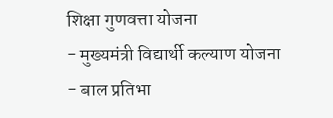शिक्षा गुणवत्ता योजना
- मुख्यमंत्री विद्यार्थी कल्याण योजना
- बाल प्रतिभा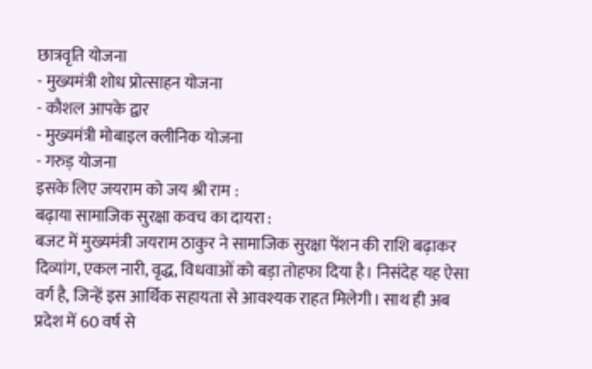छात्रवृति योजना
- मुख्यमंत्री शोध प्रोत्साहन योजना
- कौशल आपके द्वार
- मुख्यमंत्री मोबाइल क्लीनिक योजना
- गरुड़ योजना
इसके लिए जयराम को जय श्री राम :
बढ़ाया सामाजिक सुरक्षा कवच का दायरा :
बजट में मुख्यमंत्री जयराम ठाकुर ने सामाजिक सुरक्षा पेंशन की राशि बढ़ाकर दिव्यांग, एकल नारी, वृद्ध, विधवाओं को बड़ा तोहफा दिया है। निसंदेह यह ऐसा वर्ग है, जिन्हें इस आर्थिक सहायता से आवश्यक राहत मिलेगी। साथ ही अब प्रदेश में 60 वर्ष से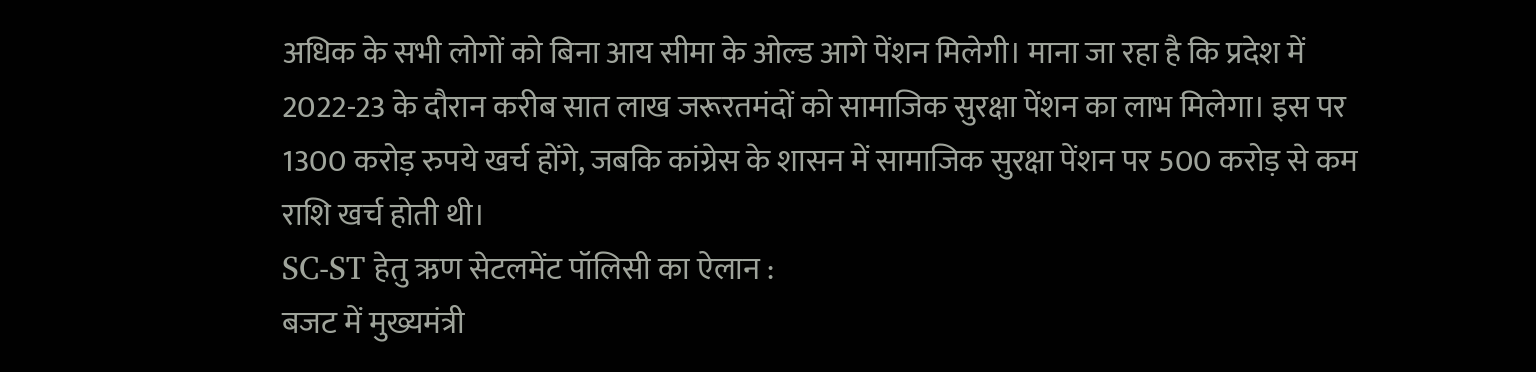अधिक के सभी लोगों को बिना आय सीमा के ओल्ड आगे पेंशन मिलेगी। माना जा रहा है कि प्रदेश में 2022-23 के दौरान करीब सात लाख जरूरतमंदों को सामाजिक सुरक्षा पेंशन का लाभ मिलेगा। इस पर 1300 करोड़ रुपये खर्च होंगे, जबकि कांग्रेस के शासन में सामाजिक सुरक्षा पेंशन पर 500 करोड़ से कम राशि खर्च होती थी।
SC-ST हेतु ऋण सेटलमेंट पॉलिसी का ऐलान :
बजट में मुख्यमंत्री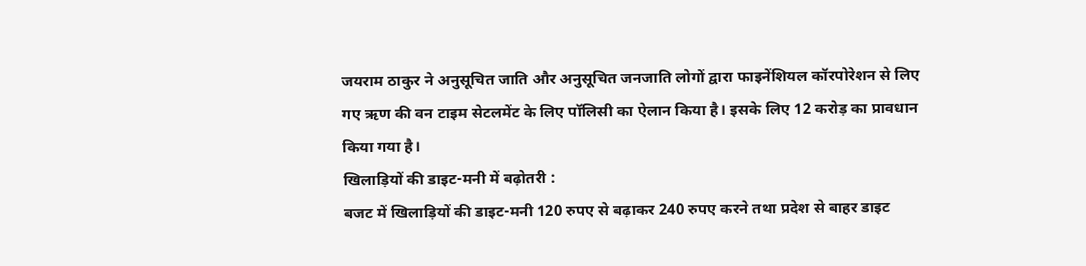जयराम ठाकुर ने अनुसूचित जाति और अनुसूचित जनजाति लोगों द्वारा फाइनेंशियल कॉरपोरेशन से लिए गए ऋण की वन टाइम सेटलमेंट के लिए पॉलिसी का ऐलान किया है। इसके लिए 12 करोड़ का प्रावधान किया गया है।
खिलाड़ियों की डाइट-मनी में बढ़ोतरी :
बजट में खिलाड़ियों की डाइट-मनी 120 रुपए से बढ़ाकर 240 रुपए करने तथा प्रदेश से बाहर डाइट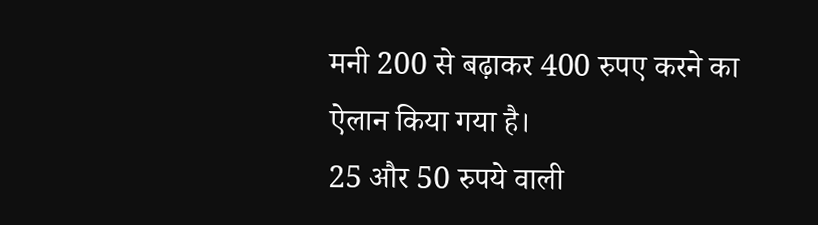मनी 200 से बढ़ाकर 400 रुपए करने का ऐलान किया गया है।
25 और 50 रुपये वाली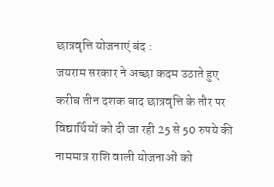छात्रवृत्ति योजनाएं बंद :
जयराम सरकार ने अच्छा कदम उठाते हुए करीब तीन दशक बाद छात्रवृत्ति के तौर पर विद्यार्थियों को दी जा रही 25 से 50 रुपये की नाममात्र राशि वाली योजनाओं को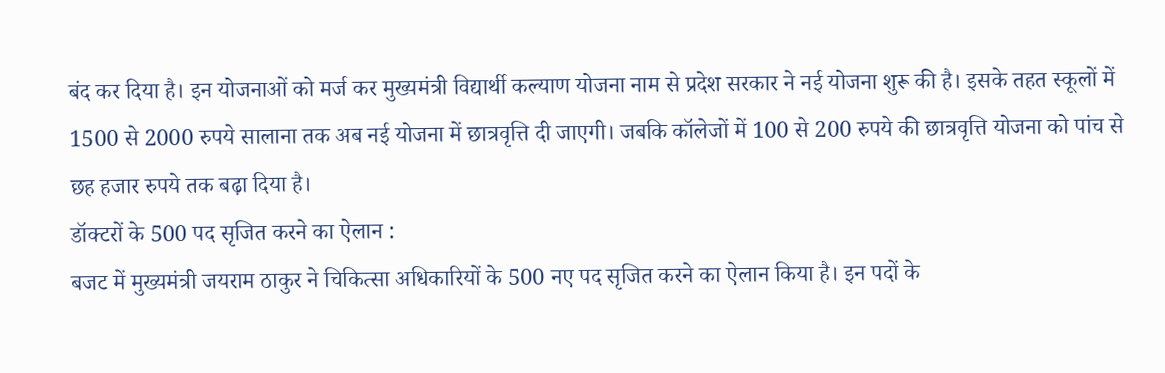बंद कर दिया है। इन योजनाओं को मर्ज कर मुख्यमंत्री विद्यार्थी कल्याण योजना नाम से प्रदेश सरकार ने नई योजना शुरू की है। इसके तहत स्कूलों में 1500 से 2000 रुपये सालाना तक अब नई योजना में छात्रवृत्ति दी जाएगी। जबकि कॉलेजों में 100 से 200 रुपये की छात्रवृत्ति योजना को पांच से छह हजार रुपये तक बढ़ा दिया है।
डॉक्टरों के 500 पद सृजित करने का ऐलान :
बजट में मुख्यमंत्री जयराम ठाकुर ने चिकित्सा अधिकारियों के 500 नए पद सृजित करने का ऐलान किया है। इन पदों के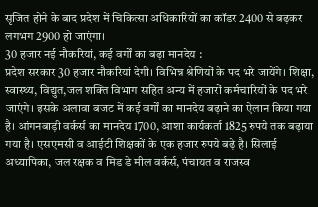सृजित होने के बाद प्रदेश में चिकित्सा अधिकारियों का कॉडर 2400 से बढ़कर लगभग 2900 हो जाएंगा।
30 हजार नई नौकरियां, कई वर्गों का बढ़ा मानदेय :
प्रदेश सरकार 30 हजार नौकरियां देगी। विभिन्न श्रेणियों के पद भरे जायेंगे। शिक्षा, स्वास्थ्य, विद्युत,जल शक्ति विभाग सहित अन्य में हजारों कर्मचारियों के पद भरे जाएंगे। इसके अलावा बजट में कई वर्गों का मानदेय बढ़ाने का ऐलान किया गया है। आंगनबाड़ी वर्कर्स का मानदेय 1700, आशा कार्यकर्ता 1825 रुपये तक बढ़ाया गया है। एसएमसी व आईटी शिक्षकों के एक हजार रुपये बढ़े है। सिलाई अध्यापिका, जल रक्षक व मिड डे मील वर्कर्स, पंचायत व राजस्व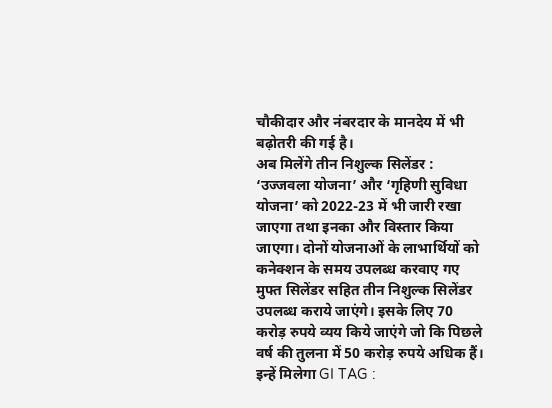चौकीदार और नंबरदार के मानदेय में भी बढ़ोतरी की गई है।
अब मिलेंगे तीन निशुल्क सिलेंडर :
‘उज्जवला योजना’ और ‘गृहिणी सुविधा योजना’ को 2022-23 में भी जारी रखा जाएगा तथा इनका और विस्तार किया जाएगा। दोनों योजनाओं के लाभार्थियों को कनेक्शन के समय उपलब्ध करवाए गए मुफ्त सिलेंडर सहित तीन निशुल्क सिलेंडर उपलब्ध कराये जाएंगे। इसके लिए 70 करोड़ रुपये व्यय किये जाएंगे जो कि पिछले वर्ष की तुलना में 50 करोड़ रुपये अधिक हैं।
इन्हें मिलेगा GI TAG :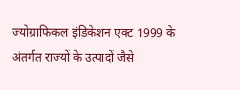ज्योग्राफिकल इंडिकेशन एक्ट 1999 के अंतर्गत राज्यों के उत्पादों जैसे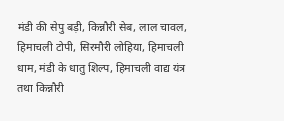मंडी की सेपु बड़ी, किन्नौरी सेब, लाल चावल, हिमाचली टोपी, सिरमौरी लोहिया, हिमाचली धाम, मंडी के धातु शिल्प, हिमाचली वाद्य यंत्र तथा किन्नौरी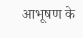आभूषण के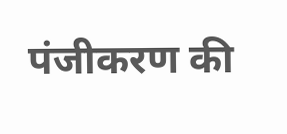पंजीकरण की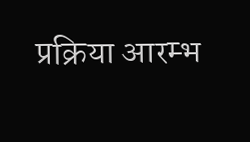प्रक्रिया आरम्भ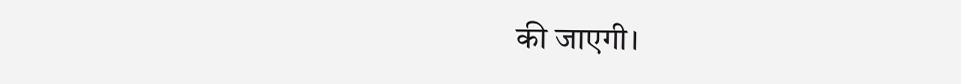की जाएगी।